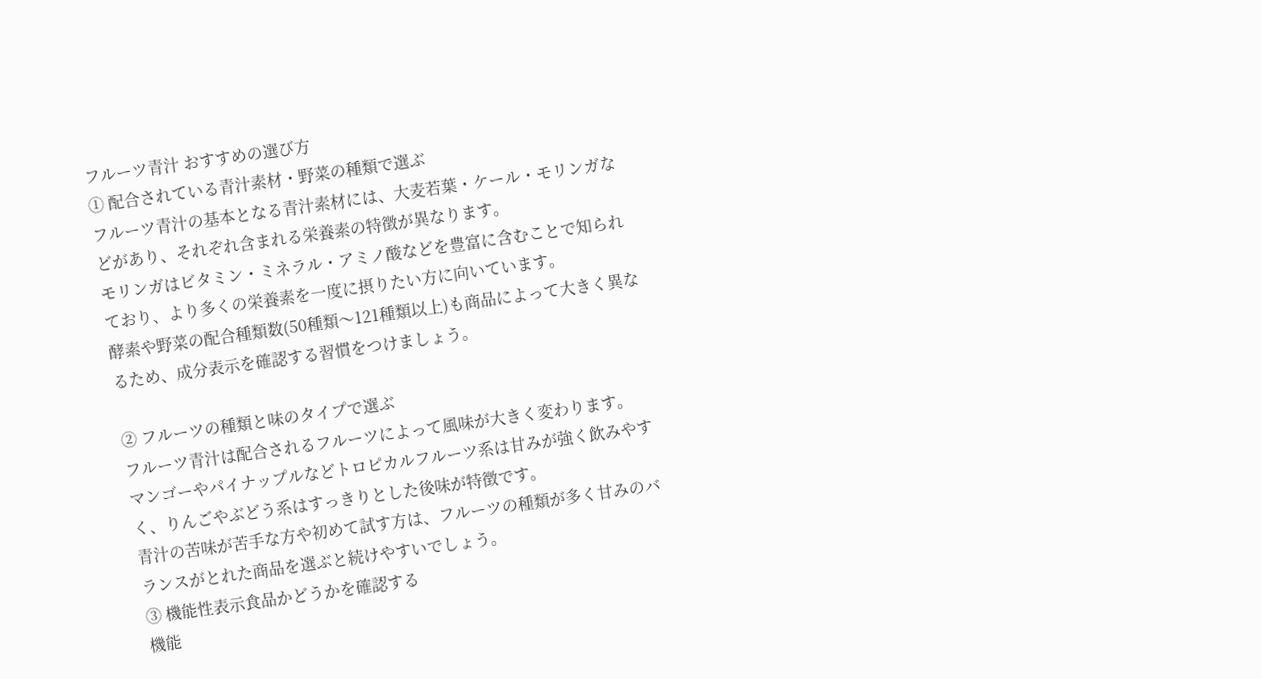フルーツ青汁 おすすめの選び方
① 配合されている青汁素材・野菜の種類で選ぶ
フルーツ青汁の基本となる青汁素材には、大麦若葉・ケール・モリンガなどがあり、それぞれ含まれる栄養素の特徴が異なります。
モリンガはビタミン・ミネラル・アミノ酸などを豊富に含むことで知られており、より多くの栄養素を一度に摂りたい方に向いています。
酵素や野菜の配合種類数(50種類〜121種類以上)も商品によって大きく異なるため、成分表示を確認する習慣をつけましょう。

② フルーツの種類と味のタイプで選ぶ
フルーツ青汁は配合されるフルーツによって風味が大きく変わります。
マンゴーやパイナップルなどトロピカルフルーツ系は甘みが強く飲みやすく、りんごやぶどう系はすっきりとした後味が特徴です。
青汁の苦味が苦手な方や初めて試す方は、フルーツの種類が多く甘みのバランスがとれた商品を選ぶと続けやすいでしょう。
③ 機能性表示食品かどうかを確認する
機能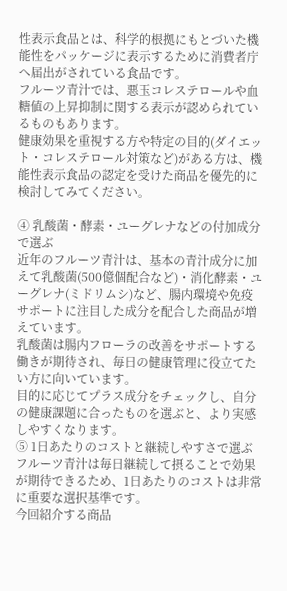性表示食品とは、科学的根拠にもとづいた機能性をパッケージに表示するために消費者庁へ届出がされている食品です。
フルーツ青汁では、悪玉コレステロールや血糖値の上昇抑制に関する表示が認められているものもあります。
健康効果を重視する方や特定の目的(ダイエット・コレステロール対策など)がある方は、機能性表示食品の認定を受けた商品を優先的に検討してみてください。

④ 乳酸菌・酵素・ユーグレナなどの付加成分で選ぶ
近年のフルーツ青汁は、基本の青汁成分に加えて乳酸菌(500億個配合など)・消化酵素・ユーグレナ(ミドリムシ)など、腸内環境や免疫サポートに注目した成分を配合した商品が増えています。
乳酸菌は腸内フローラの改善をサポートする働きが期待され、毎日の健康管理に役立てたい方に向いています。
目的に応じてプラス成分をチェックし、自分の健康課題に合ったものを選ぶと、より実感しやすくなります。
⑤ 1日あたりのコストと継続しやすさで選ぶ
フルーツ青汁は毎日継続して摂ることで効果が期待できるため、1日あたりのコストは非常に重要な選択基準です。
今回紹介する商品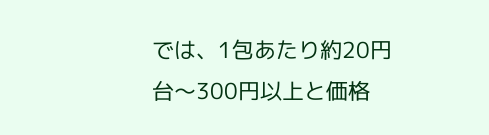では、1包あたり約20円台〜300円以上と価格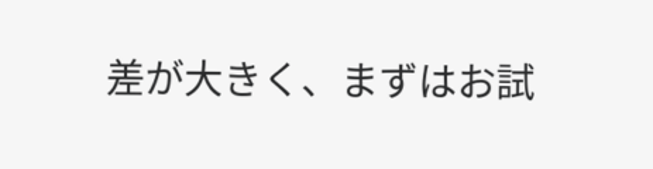差が大きく、まずはお試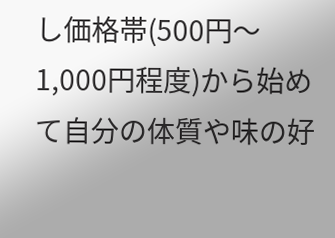し価格帯(500円〜1,000円程度)から始めて自分の体質や味の好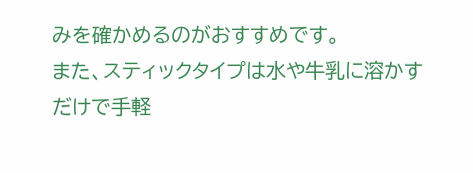みを確かめるのがおすすめです。
また、スティックタイプは水や牛乳に溶かすだけで手軽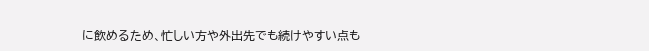に飲めるため、忙しい方や外出先でも続けやすい点も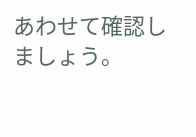あわせて確認しましょう。